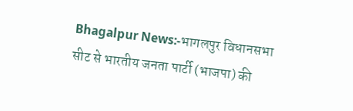Bhagalpur News:-भागलपुर विधानसभा सीट से भारतीय जनता पार्टी (भाजपा) की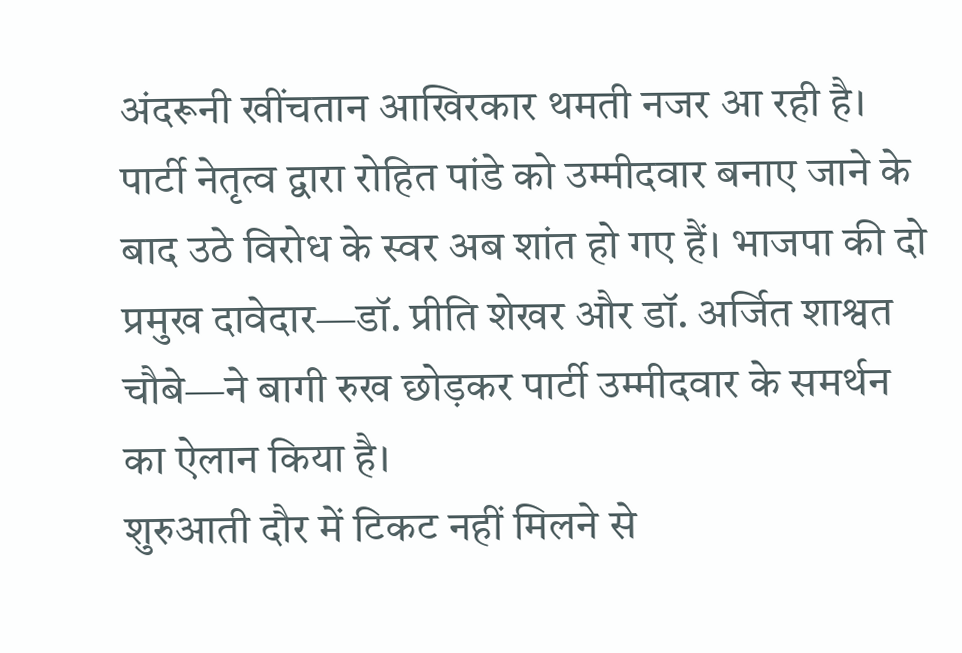अंदरूनी खींचतान आखिरकार थमती नजर आ रही है। पार्टी नेतृत्व द्वारा रोहित पांडे को उम्मीदवार बनाए जाने के बाद उठे विरोध के स्वर अब शांत हो गए हैं। भाजपा की दो प्रमुख दावेदार—डॉ. प्रीति शेखर और डॉ. अर्जित शाश्वत चौबे—ने बागी रुख छोड़कर पार्टी उम्मीदवार के समर्थन का ऐलान किया है।
शुरुआती दौर में टिकट नहीं मिलने से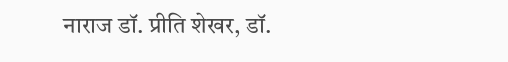नाराज डॉ. प्रीति शेखर, डॉ.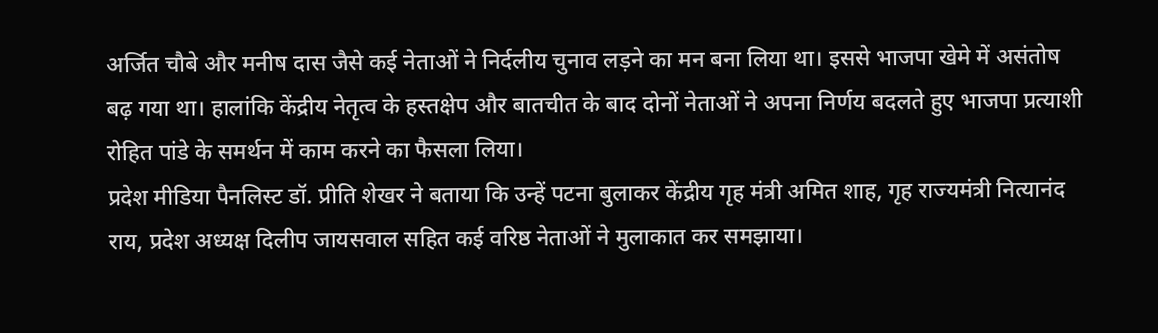अर्जित चौबे और मनीष दास जैसे कई नेताओं ने निर्दलीय चुनाव लड़ने का मन बना लिया था। इससे भाजपा खेमे में असंतोष बढ़ गया था। हालांकि केंद्रीय नेतृत्व के हस्तक्षेप और बातचीत के बाद दोनों नेताओं ने अपना निर्णय बदलते हुए भाजपा प्रत्याशी रोहित पांडे के समर्थन में काम करने का फैसला लिया।
प्रदेश मीडिया पैनलिस्ट डॉ. प्रीति शेखर ने बताया कि उन्हें पटना बुलाकर केंद्रीय गृह मंत्री अमित शाह, गृह राज्यमंत्री नित्यानंद राय, प्रदेश अध्यक्ष दिलीप जायसवाल सहित कई वरिष्ठ नेताओं ने मुलाकात कर समझाया।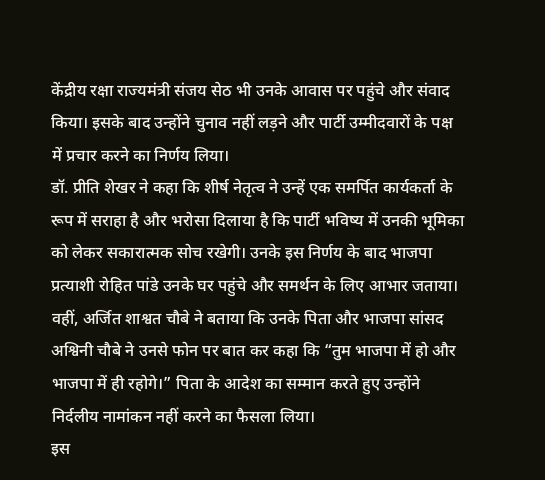केंद्रीय रक्षा राज्यमंत्री संजय सेठ भी उनके आवास पर पहुंचे और संवाद किया। इसके बाद उन्होंने चुनाव नहीं लड़ने और पार्टी उम्मीदवारों के पक्ष में प्रचार करने का निर्णय लिया।
डॉ. प्रीति शेखर ने कहा कि शीर्ष नेतृत्व ने उन्हें एक समर्पित कार्यकर्ता के रूप में सराहा है और भरोसा दिलाया है कि पार्टी भविष्य में उनकी भूमिका को लेकर सकारात्मक सोच रखेगी। उनके इस निर्णय के बाद भाजपा प्रत्याशी रोहित पांडे उनके घर पहुंचे और समर्थन के लिए आभार जताया।
वहीं, अर्जित शाश्वत चौबे ने बताया कि उनके पिता और भाजपा सांसद अश्विनी चौबे ने उनसे फोन पर बात कर कहा कि “तुम भाजपा में हो और भाजपा में ही रहोगे।” पिता के आदेश का सम्मान करते हुए उन्होंने निर्दलीय नामांकन नहीं करने का फैसला लिया।
इस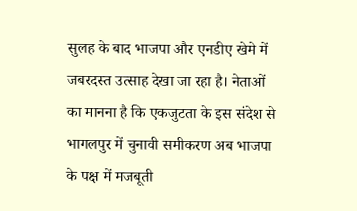सुलह के बाद भाजपा और एनडीए खेमे में जबरदस्त उत्साह देखा जा रहा है। नेताओं का मानना है कि एकजुटता के इस संदेश से भागलपुर में चुनावी समीकरण अब भाजपा के पक्ष में मजबूती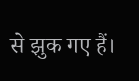से झुक गए हैं।